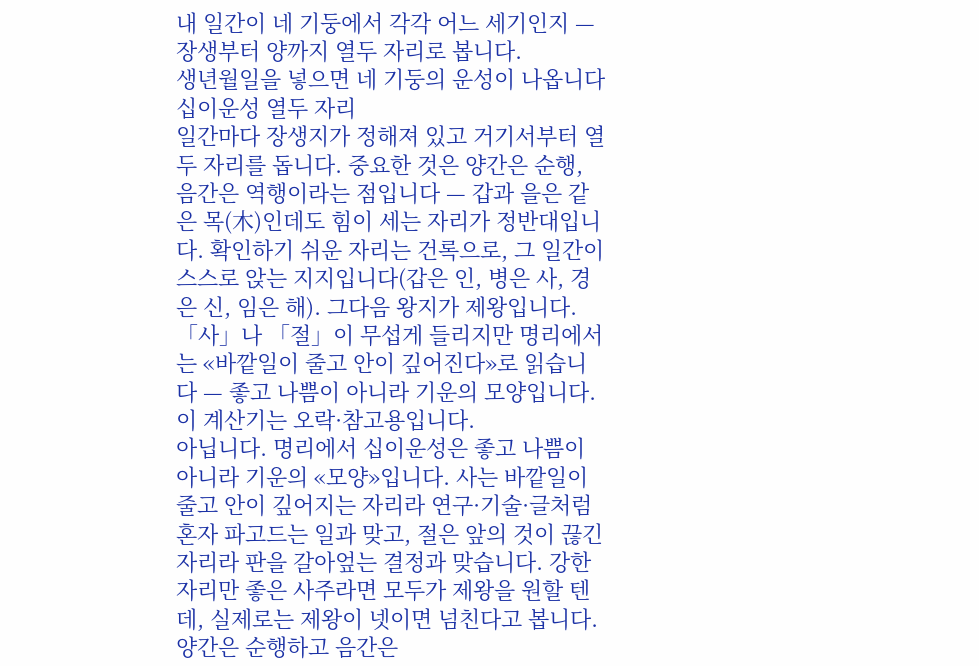내 일간이 네 기둥에서 각각 어느 세기인지 — 장생부터 양까지 열두 자리로 봅니다.
생년월일을 넣으면 네 기둥의 운성이 나옵니다
십이운성 열두 자리
일간마다 장생지가 정해져 있고 거기서부터 열두 자리를 돕니다. 중요한 것은 양간은 순행, 음간은 역행이라는 점입니다 — 갑과 을은 같은 목(木)인데도 힘이 세는 자리가 정반대입니다. 확인하기 쉬운 자리는 건록으로, 그 일간이 스스로 앉는 지지입니다(갑은 인, 병은 사, 경은 신, 임은 해). 그다음 왕지가 제왕입니다. 「사」나 「절」이 무섭게 들리지만 명리에서는 «바깥일이 줄고 안이 깊어진다»로 읽습니다 — 좋고 나쁨이 아니라 기운의 모양입니다. 이 계산기는 오락·참고용입니다.
아닙니다. 명리에서 십이운성은 좋고 나쁨이 아니라 기운의 «모양»입니다. 사는 바깥일이 줄고 안이 깊어지는 자리라 연구·기술·글처럼 혼자 파고드는 일과 맞고, 절은 앞의 것이 끊긴 자리라 판을 갈아엎는 결정과 맞습니다. 강한 자리만 좋은 사주라면 모두가 제왕을 원할 텐데, 실제로는 제왕이 넷이면 넘친다고 봅니다.
양간은 순행하고 음간은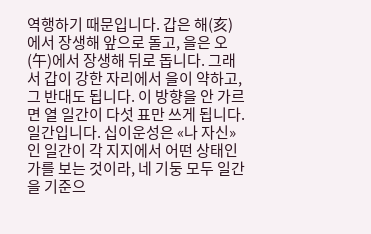역행하기 때문입니다. 갑은 해(亥)에서 장생해 앞으로 돌고, 을은 오(午)에서 장생해 뒤로 돕니다. 그래서 갑이 강한 자리에서 을이 약하고, 그 반대도 됩니다. 이 방향을 안 가르면 열 일간이 다섯 표만 쓰게 됩니다.
일간입니다. 십이운성은 «나 자신»인 일간이 각 지지에서 어떤 상태인가를 보는 것이라, 네 기둥 모두 일간을 기준으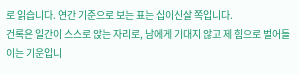로 읽습니다. 연간 기준으로 보는 표는 십이신살 쪽입니다.
건록은 일간이 스스로 앉는 자리로, 남에게 기대지 않고 제 힘으로 벌어들이는 기운입니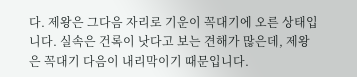다. 제왕은 그다음 자리로 기운이 꼭대기에 오른 상태입니다. 실속은 건록이 낫다고 보는 견해가 많은데, 제왕은 꼭대기 다음이 내리막이기 때문입니다.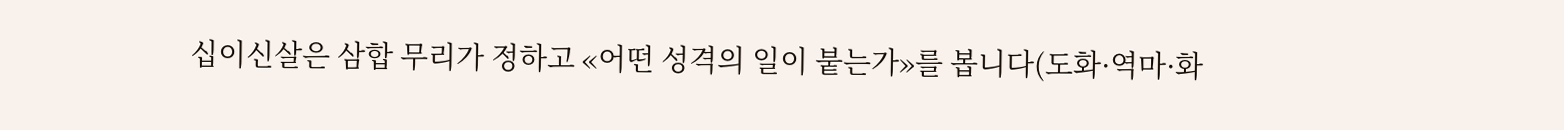십이신살은 삼합 무리가 정하고 «어떤 성격의 일이 붙는가»를 봅니다(도화·역마·화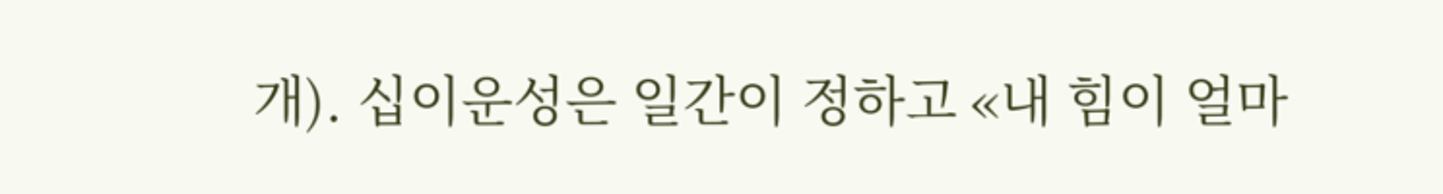개). 십이운성은 일간이 정하고 «내 힘이 얼마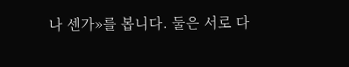나 센가»를 봅니다. 둘은 서로 다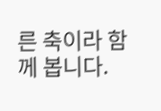른 축이라 함께 봅니다.